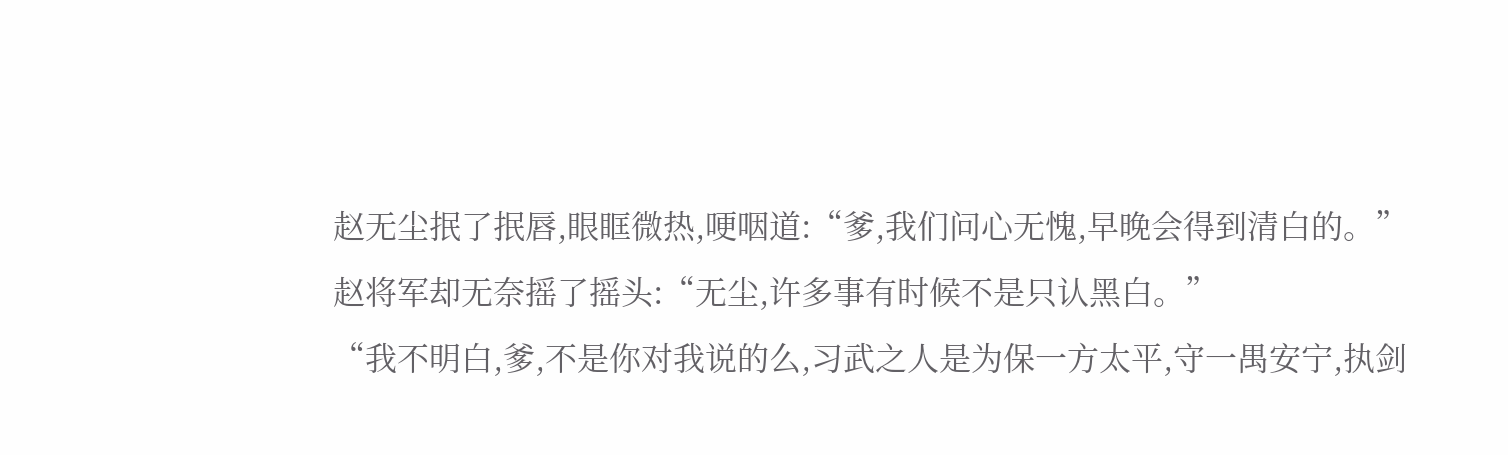赵无尘抿了抿唇,眼眶微热,哽咽道:“爹,我们问心无愧,早晚会得到清白的。”
赵将军却无奈摇了摇头:“无尘,许多事有时候不是只认黑白。”
“我不明白,爹,不是你对我说的么,习武之人是为保一方太平,守一禺安宁,执剑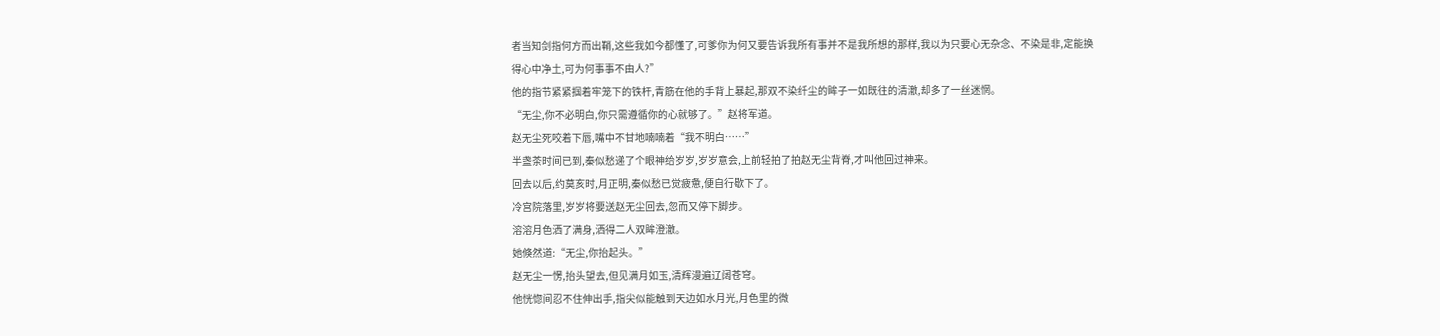者当知剑指何方而出鞘,这些我如今都懂了,可爹你为何又要告诉我所有事并不是我所想的那样,我以为只要心无杂念、不染是非,定能换得心中净土,可为何事事不由人?”
他的指节紧紧掴着牢笼下的铁杆,青筋在他的手背上暴起,那双不染纤尘的眸子一如既往的清澈,却多了一丝迷惘。
“无尘,你不必明白,你只需遵循你的心就够了。”赵将军道。
赵无尘死咬着下唇,嘴中不甘地喃喃着“我不明白……”
半盏茶时间已到,秦似愁递了个眼神给岁岁,岁岁意会,上前轻拍了拍赵无尘背脊,才叫他回过神来。
回去以后,约莫亥时,月正明,秦似愁已觉疲惫,便自行歇下了。
冷宫院落里,岁岁将要送赵无尘回去,忽而又停下脚步。
溶溶月色洒了满身,洒得二人双眸澄澈。
她倏然道:“无尘,你抬起头。”
赵无尘一愣,抬头望去,但见满月如玉,清辉漫遍辽阔苍穹。
他恍惚间忍不住伸出手,指尖似能触到天边如水月光,月色里的微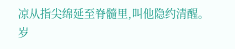凉从指尖绵延至脊髓里,叫他隐约清醒。
岁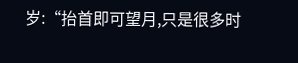岁:“抬首即可望月,只是很多时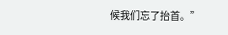候我们忘了抬首。”